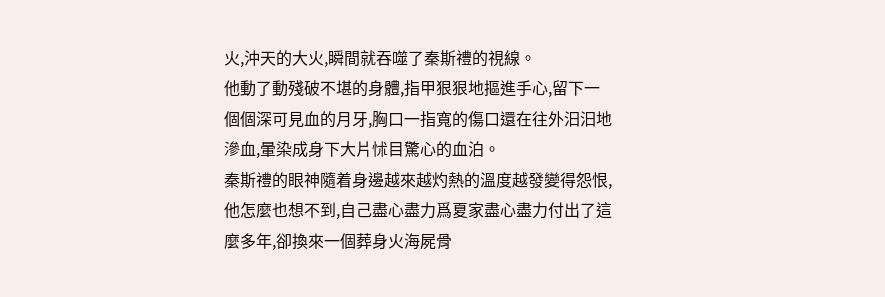火,沖天的大火,瞬間就吞噬了秦斯禮的視線。
他動了動殘破不堪的身體,指甲狠狠地摳進手心,留下一個個深可見血的月牙,胸口一指寬的傷口還在往外汩汩地滲血,暈染成身下大片怵目驚心的血泊。
秦斯禮的眼神隨着身邊越來越灼熱的溫度越發變得怨恨,他怎麼也想不到,自己盡心盡力爲夏家盡心盡力付出了這麼多年,卻換來一個葬身火海屍骨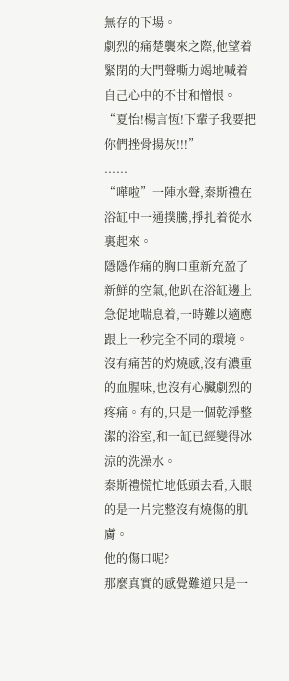無存的下場。
劇烈的痛楚襲來之際,他望着緊閉的大門聲嘶力竭地喊着自己心中的不甘和憎恨。
“夏怡!楊言恆!下輩子我要把你們挫骨揚灰!!!”
......
“嘩啦”一陣水聲,秦斯禮在浴缸中一通撲騰,掙扎着從水裏起來。
隱隱作痛的胸口重新充盈了新鮮的空氣,他趴在浴缸邊上急促地喘息着,一時難以適應跟上一秒完全不同的環境。
沒有痛苦的灼燒感,沒有濃重的血腥味,也沒有心臟劇烈的疼痛。有的,只是一個乾淨整潔的浴室,和一缸已經變得冰涼的洗澡水。
秦斯禮慌忙地低頭去看,入眼的是一片完整沒有燒傷的肌膚。
他的傷口呢?
那麼真實的感覺難道只是一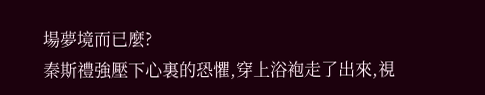場夢境而已麼?
秦斯禮強壓下心裏的恐懼,穿上浴袍走了出來,視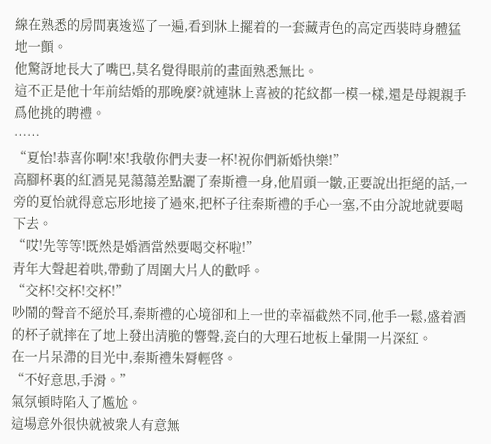線在熟悉的房間裏逡巡了一遍,看到牀上擺着的一套藏青色的高定西裝時身體猛地一顫。
他驚訝地長大了嘴巴,莫名覺得眼前的畫面熟悉無比。
這不正是他十年前結婚的那晚麼?就連牀上喜被的花紋都一模一樣,還是母親親手爲他挑的聘禮。
……
“夏怡!恭喜你啊!來!我敬你們夫妻一杯!祝你們新婚快樂!”
高腳杯裏的紅酒晃晃蕩蕩差點灑了秦斯禮一身,他眉頭一皺,正要說出拒絕的話,一旁的夏怡就得意忘形地接了過來,把杯子往秦斯禮的手心一塞,不由分說地就要喝下去。
“哎!先等等!既然是婚酒當然要喝交杯啦!”
青年大聲起着哄,帶動了周圍大片人的歡呼。
“交杯!交杯!交杯!”
吵鬧的聲音不絕於耳,秦斯禮的心境卻和上一世的幸福截然不同,他手一鬆,盛着酒的杯子就摔在了地上發出清脆的響聲,瓷白的大理石地板上暈開一片深紅。
在一片呆滯的目光中,秦斯禮朱脣輕啓。
“不好意思,手滑。”
氣氛頓時陷入了尷尬。
這場意外很快就被衆人有意無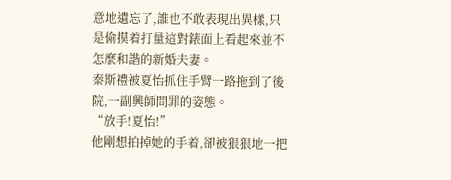意地遺忘了,誰也不敢表現出異樣,只是偷摸着打量這對錶面上看起來並不怎麼和諧的新婚夫妻。
秦斯禮被夏怡抓住手臂一路拖到了後院,一副興師問罪的姿態。
“放手!夏怡!”
他剛想拍掉她的手着,卻被狠狠地一把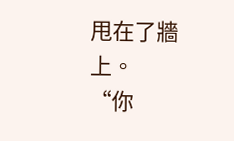甩在了牆上。
“你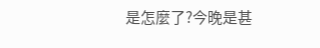是怎麼了?今晚是甚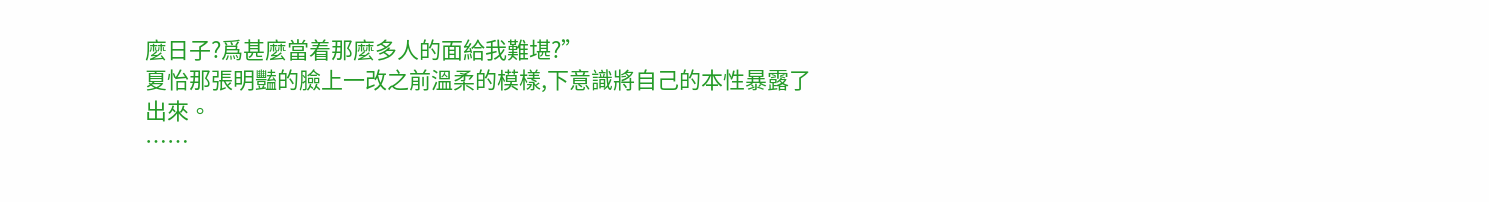麼日子?爲甚麼當着那麼多人的面給我難堪?”
夏怡那張明豔的臉上一改之前溫柔的模樣,下意識將自己的本性暴露了出來。
……